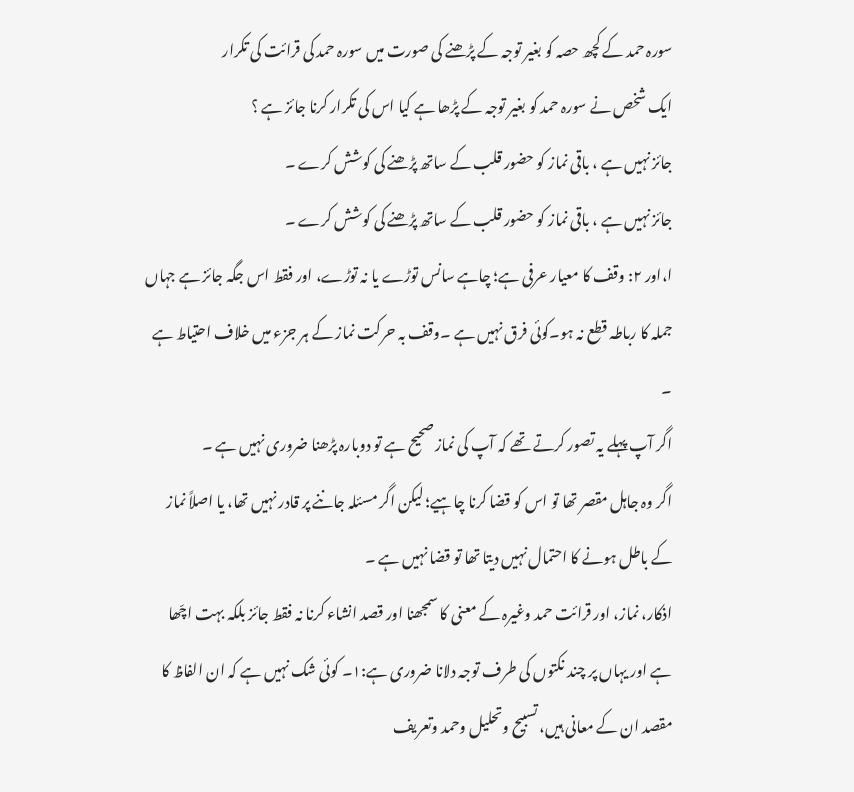سورہ حمد کے کچھ حصہ کو بغیر توجہ کے پڑھنے کی صورت میں سورہ حمد کی قرائت کی تکرار
ایک شخص نے سورہ حمد کو بغیر توجہ کے پڑھا ہے کیا اس کی تکرار کرنا جائز ہے ؟
جائز نہیں ہے ، باقی نماز کو حضور قلب کے ساتھ پڑھنے کی کوشش کرے ۔
جائز نہیں ہے ، باقی نماز کو حضور قلب کے ساتھ پڑھنے کی کوشش کرے ۔
ا،اور ۲: وقف کا معیار عرفی ہے؛ چاہے سانس توڑے یا نہ توڑے، اور فقط اس جگہ جائز ہے جہاں جملہ کا رباطہ قطع نہ ہو۔کوئی فرق نہیں ہے ۔وقف بہ حرکت نماز کے ہر جزء میں خلاف احتیاط ہے ۔
اگر آپ پہلے یہ تصور کرتے تھے کہ آپ کی نماز صحیح ہے تو دوبارہ پڑھنا ضروری نہیں ہے ۔
اگر وہ جاہل مقصر تھا تو اس کو قضا کرنا چاہیے؛ لیکن اگر مسئلہ جاننے پر قادر نہیں تھا، یا اصلاً نماز کے باطل ہونے کا احتمال نہیں دیتا تھا تو قضا نہیں ہے ۔
اذکار، نماز، اور قرائت حمد وغیرہ کے معنی کا سمجھنا اور قصد انشاء کرنا نہ فقط جائز بلکہ بہت اچّھا ہے اور یہاں پر چند نکتوں کی طرف توجہ دلانا ضروری ہے:۱۔ کوئی شک نہیں ہے کہ ان الفاظ کا مقصد ان کے معانی ہیں، تسبیح وتحلیل وحمد وتعریف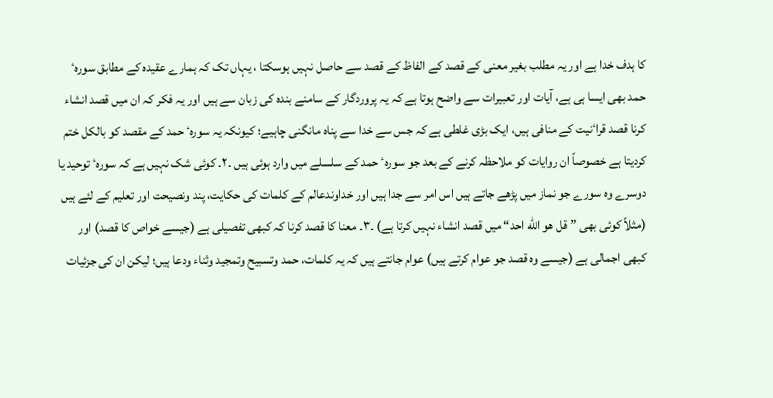کا ہدف خدا ہے اور یہ مطلب بغیر معنی کے قصد کے الفاظ کے قصد سے حاصل نہیں ہوسکتا ، یہاں تک کہ ہمارے عقیدہ کے مطابق سورہٴ حمد بھی ایسا ہی ہے، آیات اور تعبیرات سے واضح ہوتا ہے کہ یہ پروردگار کے سامنے بندہ کی زبان سے ہیں اور یہ فکر کہ ان میں قصد انشاء کرنا قصد قراٴنیت کے منافی ہیں، ایک بڑی غلطی ہے کہ جس سے خدا سے پناہ مانگنی چاہیے؛ کیونکہ یہ سورہٴ حمد کے مقصد کو بالکل ختم کردیتا ہے خصوصاً ان روایات کو ملاحظہ کرنے کے بعد جو سورہٴ حمد کے سلسلے میں وارد ہوئی ہیں ۔۲۔ کوئی شک نہیں ہے کہ سورہٴ توحید یا دوسرے وہ سورے جو نماز میں پڑھے جاتے ہیں اس امر سے جدا ہیں اور خداوندعالم کے کلمات کی حکایت، پند ونصیحت اور تعلیم کے لئے ہیں (مثلاً کوئی بھی ”قل ھو الله احد“ میں قصد انشاء نہیں کرتا ہے) ۔۳۔ معنا کا قصد کرنا کہ کبھی تفصیلی ہے (جیسے خواص کا قصد) اور کبھی اجمالی ہے (جیسے وہ قصد جو عوام کرتے ہیں) عوام جانتے ہیں کہ یہ کلمات، حمد وتسبیح وتمجید وثناء ودعا ہیں؛ لیکن ان کی جزئیات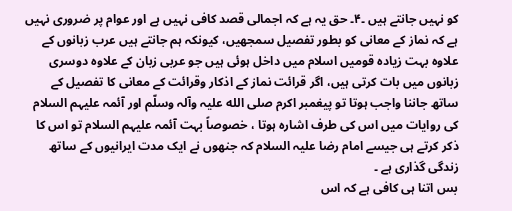کو نہیں جانتے ہیں ۔۴۔ حق یہ ہے کہ اجمالی قصد کافی نہیں ہے اور عوام پر ضروری نہیں ہے کہ نماز کے معانی کو بطور تفصیل سمجھیں، کیونکہ ہم جانتے ہیں عرب زبانوں کے علاوہ بہت زیادہ قومیں اسلام میں داخل ہوئی ہیں جو عربی زبان کے علاوہ دوسری زبانوں میں بات کرتی ہیں، اگر قرائت نماز کے اذکار وقرائت کے معانی کا تفصیل کے ساتھ جاننا واجب ہوتا تو پیغمبر اکرم صلی الله علیہ وآلہ وسلّم اور آئمہ علیہم السلام کی روایات میں اس کی طرف اشارہ ہوتا ، خصوصاً بہت آئمہ علیہم السلام تو اس کا ذکر کرتے ہی جیسے امام رضا علیہ السلام کہ جنھوں نے ایک مدت ایرانیوں کے ساتھ زندگی گذاری ہے ۔
بس اتنا ہی کافی ہے کہ اس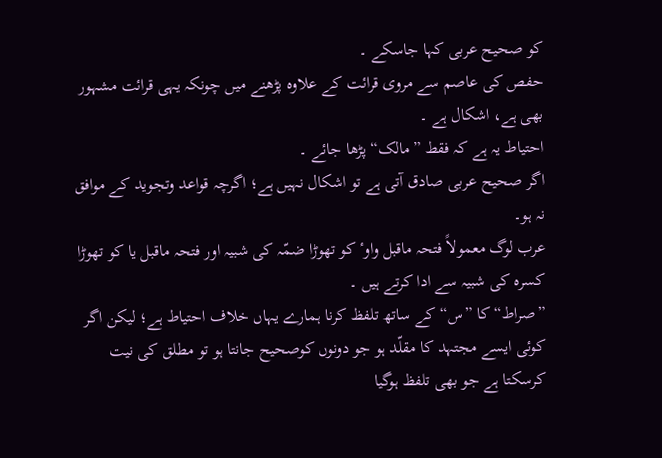کو صحیح عربی کہا جاسکے ۔
حفص کی عاصم سے مروی قرائت کے علاوہ پڑھنے میں چونکہ یہی قرائت مشہور بھی ہے، اشکال ہے ۔
احتیاط یہ ہے کہ فقط ”مالک“ پڑھا جائے ۔
اگر صحیح عربی صادق آتی ہے تو اشکال نہیں ہے؛ اگرچہ قواعد وتجوید کے موافق نہ ہو۔
عرب لوگ معمولاً فتحہ ماقبل واوٴ کو تھوڑا ضمّہ کی شبیہ اور فتحہ ماقبل یا کو تھوڑا کسرہ کی شبیہ سے ادا کرتے ہیں ۔
”صراط“ کا ”س“ کے ساتھ تلفظ کرنا ہمارے یہاں خلاف احتیاط ہے؛ لیکن اگر کوئی ایسے مجتہد کا مقلّد ہو جو دونوں کوصحیح جانتا ہو تو مطلق کی نیت کرسکتا ہے جو بھی تلفظ ہوگیا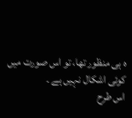ہ ہی منظور تھا، تو اس صورت میں کوئی اشکال نہیں ہے ۔
اس طرح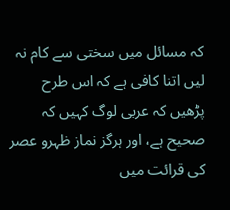کہ مسائل میں سختی سے کام نہ لیں اتنا کافی ہے کہ اس طرح پڑھیں کہ عربی لوگ کہیں کہ صحیح ہے، اور ہرگز نماز ظہرو عصر کی قرائت میں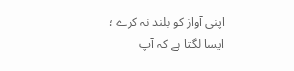اپنی آواز کو بلند نہ کرے ؛ ایسا لگتا ہے کہ آپ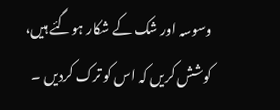وسوسہ اور شک کے شکار ہوگئے ہیں، کوشش کریں کہ اس کو ترک کردیں ۔